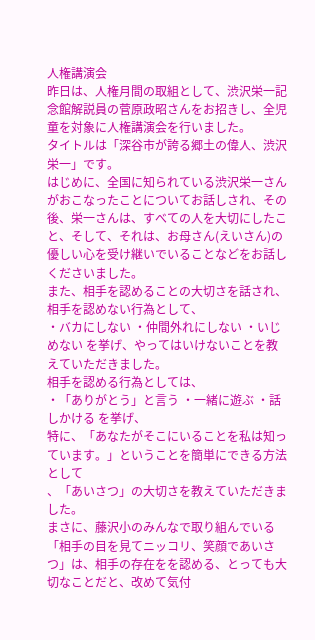人権講演会
昨日は、人権月間の取組として、渋沢栄一記念館解説員の菅原政昭さんをお招きし、全児童を対象に人権講演会を行いました。
タイトルは「深谷市が誇る郷土の偉人、渋沢栄一」です。
はじめに、全国に知られている渋沢栄一さんがおこなったことについてお話しされ、その後、栄一さんは、すべての人を大切にしたこと、そして、それは、お母さん(えいさん)の優しい心を受け継いでいることなどをお話しくださいました。
また、相手を認めることの大切さを話され、
相手を認めない行為として、
・バカにしない ・仲間外れにしない ・いじめない を挙げ、やってはいけないことを教えていただきました。
相手を認める行為としては、
・「ありがとう」と言う ・一緒に遊ぶ ・話しかける を挙げ、
特に、「あなたがそこにいることを私は知っています。」ということを簡単にできる方法として
、「あいさつ」の大切さを教えていただきました。
まさに、藤沢小のみんなで取り組んでいる
「相手の目を見てニッコリ、笑顔であいさつ」は、相手の存在をを認める、とっても大切なことだと、改めて気付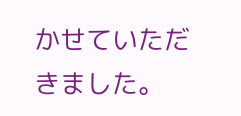かせていただきました。